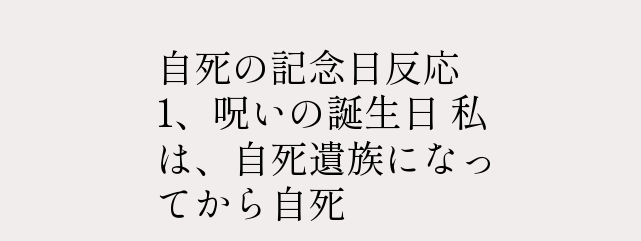自死の記念日反応 1、呪いの誕生日 私は、自死遺族になってから自死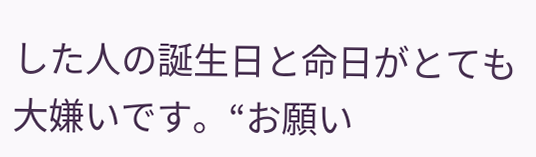した人の誕生日と命日がとても大嫌いです。“お願い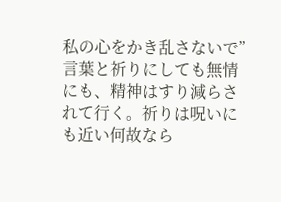私の心をかき乱さないで”言葉と祈りにしても無情にも、精神はすり減らされて行く。祈りは呪いにも近い何故なら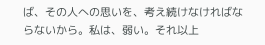ば、その人への思いを、考え続けなければならないから。私は、弱い。それ以上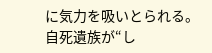に気力を吸いとられる。自死遺族が“し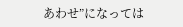あわせ”になっては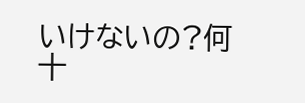いけないの?何十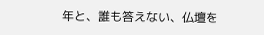年と、誰も答えない、仏壇を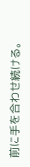前に手を合わせ続ける。